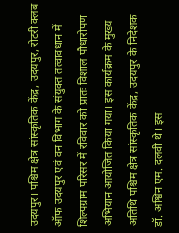उदयपुर। पश्चिम क्षेत्र सांस्कृतिक केंद्र, उदयपुर, रोटरी क्लब ऑफ उदयपुर एवं वन विभाग के संयुक्त तत्वावधान में शिल्पग्राम परिसर में रविवार को प्रातः विशाल पौधारोपण अभियान आयोजित किया गया। इस कार्यक्रम के मुख्य अतिथि पश्चिम क्षेत्र सांस्कृतिक केंद्र, उदयपुर के निदेशक डॉ. अश्विन एम. दलवी थे। इस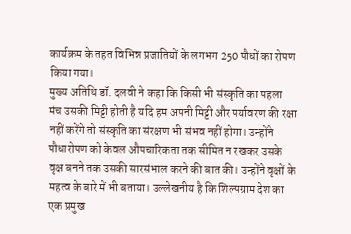कार्यक्रम के तहत विभिन्न प्रजातियों के लगभग 250 पौधों का रोपण किया गया।
मुख्य अतिथि डॉ. दलवी ने कहा कि किसी भी संस्कृति का पहला मंच उसकी मिट्टी होती है यदि हम अपनी मिट्टी और पर्यावरण की रक्षा नहीं करेंगे तो संस्कृति का संरक्षण भी संभव नहीं होगा। उन्होंने पौधारोपण को केवल औपचारिकता तक सीमित न रखकर उसके वृक्ष बनने तक उसकी सारसंभाल करने की बात की। उन्होंने वृक्षों के महत्व के बारे में भी बताया। उल्लेखनीय है कि शिल्पग्राम देश का एक प्रमुख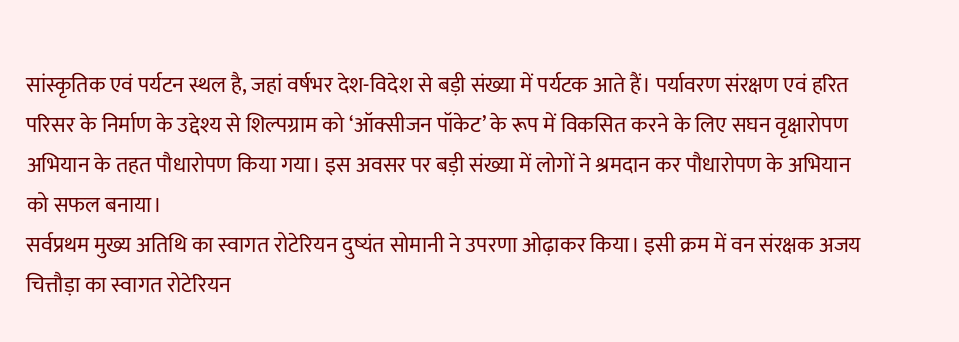सांस्कृतिक एवं पर्यटन स्थल है, जहां वर्षभर देश-विदेश से बड़ी संख्या में पर्यटक आते हैं। पर्यावरण संरक्षण एवं हरित परिसर के निर्माण के उद्देश्य से शिल्पग्राम को ‘ऑक्सीजन पॉकेट’ के रूप में विकसित करने के लिए सघन वृक्षारोपण अभियान के तहत पौधारोपण किया गया। इस अवसर पर बड़ी संख्या में लोगों ने श्रमदान कर पौधारोपण के अभियान को सफल बनाया।
सर्वप्रथम मुख्य अतिथि का स्वागत रोटेरियन दुष्यंत सोमानी ने उपरणा ओढ़ाकर किया। इसी क्रम में वन संरक्षक अजय चित्तौड़ा का स्वागत रोटेरियन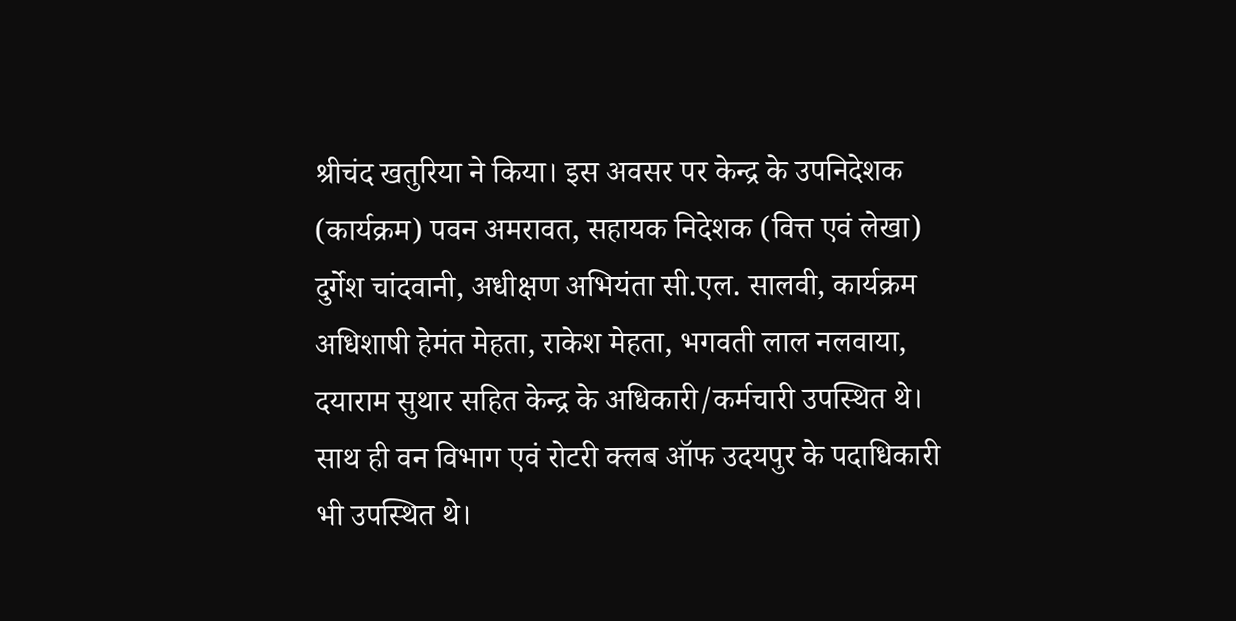श्रीचंद खतुरिया ने किया। इस अवसर पर केन्द्र के उपनिदेशक (कार्यक्रम) पवन अमरावत, सहायक निदेशक (वित्त एवं लेखा) दुर्गेश चांदवानी, अधीक्षण अभियंता सी.एल. सालवी, कार्यक्रम अधिशाषी हेमंत मेहता, राकेश मेहता, भगवती लाल नलवाया, दयाराम सुथार सहित केन्द्र के अधिकारी/कर्मचारी उपस्थित थे। साथ ही वन विभाग एवं रोटरी क्लब ऑफ उदयपुर के पदाधिकारी भी उपस्थित थे।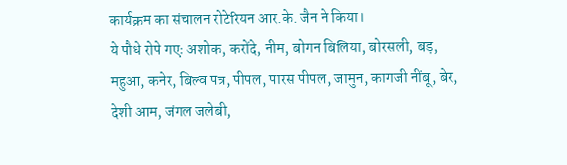कार्यक्रम का संचालन रोटेरियन आर.के. जैन ने किया।
ये पौधे रोपे गएः अशोक, करोंदे, नीम, बोगन बिलिया, बोरसली, बड़, महुआ, कनेर, बिल्व पत्र, पीपल, पारस पीपल, जामुन, कागजी नींबू, बेर, देशी आम, जंगल जलेबी,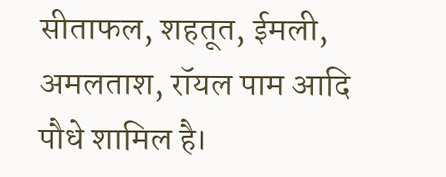सीताफल, शहतूत, ईमली, अमलताश, रॉयल पाम आदि पौधे शामिल है।